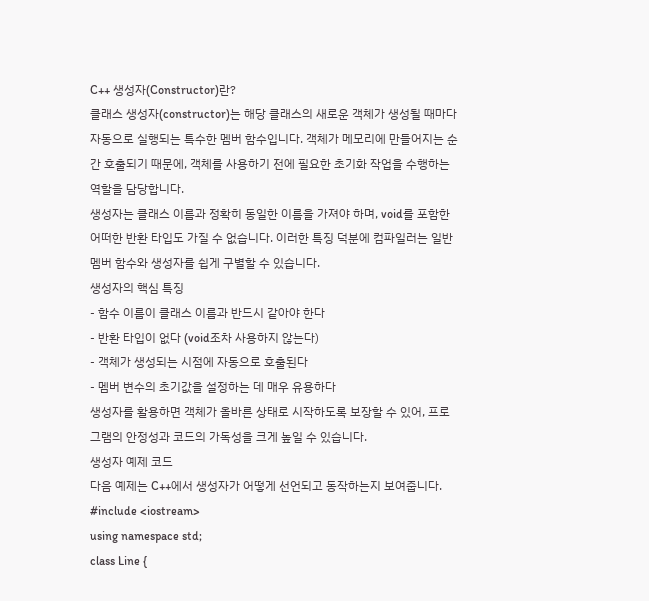C++ 생성자(Constructor)란?
클래스 생성자(constructor)는 해당 클래스의 새로운 객체가 생성될 때마다 자동으로 실행되는 특수한 멤버 함수입니다. 객체가 메모리에 만들어지는 순간 호출되기 때문에, 객체를 사용하기 전에 필요한 초기화 작업을 수행하는 역할을 담당합니다.
생성자는 클래스 이름과 정확히 동일한 이름을 가져야 하며, void를 포함한 어떠한 반환 타입도 가질 수 없습니다. 이러한 특징 덕분에 컴파일러는 일반 멤버 함수와 생성자를 쉽게 구별할 수 있습니다.
생성자의 핵심 특징
- 함수 이름이 클래스 이름과 반드시 같아야 한다
- 반환 타입이 없다 (void조차 사용하지 않는다)
- 객체가 생성되는 시점에 자동으로 호출된다
- 멤버 변수의 초기값을 설정하는 데 매우 유용하다
생성자를 활용하면 객체가 올바른 상태로 시작하도록 보장할 수 있어, 프로그램의 안정성과 코드의 가독성을 크게 높일 수 있습니다.
생성자 예제 코드
다음 예제는 C++에서 생성자가 어떻게 선언되고 동작하는지 보여줍니다.
#include <iostream>
using namespace std;
class Line {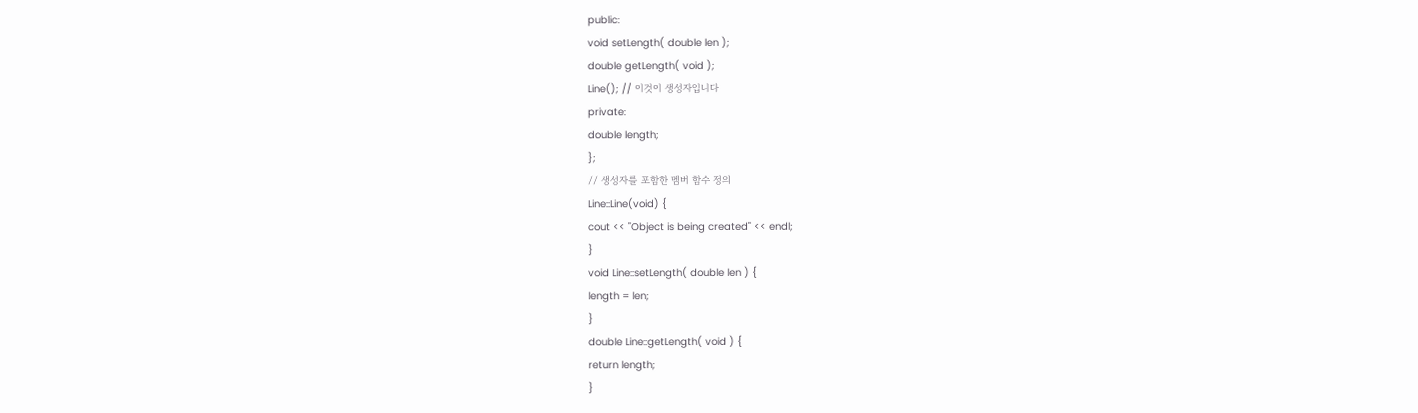public:
void setLength( double len );
double getLength( void );
Line(); // 이것이 생성자입니다
private:
double length;
};
// 생성자를 포함한 멤버 함수 정의
Line::Line(void) {
cout << "Object is being created" << endl;
}
void Line::setLength( double len ) {
length = len;
}
double Line::getLength( void ) {
return length;
}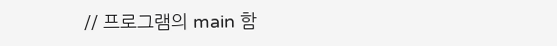// 프로그램의 main 함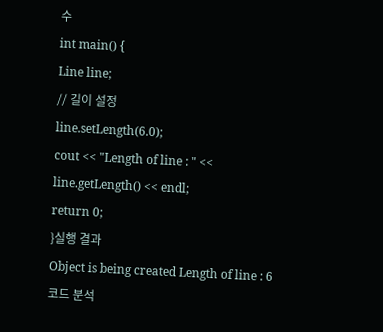수
int main() {
Line line;
// 길이 설정
line.setLength(6.0);
cout << "Length of line : " << line.getLength() << endl;
return 0;
}실행 결과
Object is being created Length of line : 6
코드 분석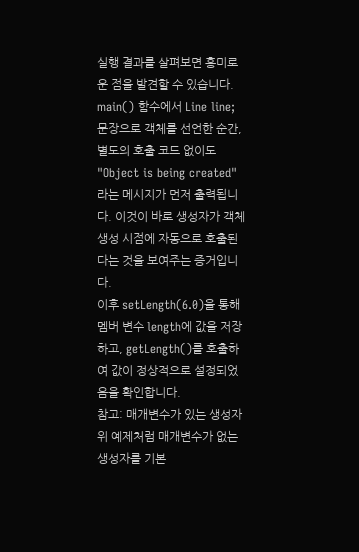실행 결과를 살펴보면 흥미로운 점을 발견할 수 있습니다. main() 함수에서 Line line; 문장으로 객체를 선언한 순간, 별도의 호출 코드 없이도 "Object is being created"라는 메시지가 먼저 출력됩니다. 이것이 바로 생성자가 객체 생성 시점에 자동으로 호출된다는 것을 보여주는 증거입니다.
이후 setLength(6.0)을 통해 멤버 변수 length에 값을 저장하고, getLength()를 호출하여 값이 정상적으로 설정되었음을 확인합니다.
참고: 매개변수가 있는 생성자
위 예제처럼 매개변수가 없는 생성자를 기본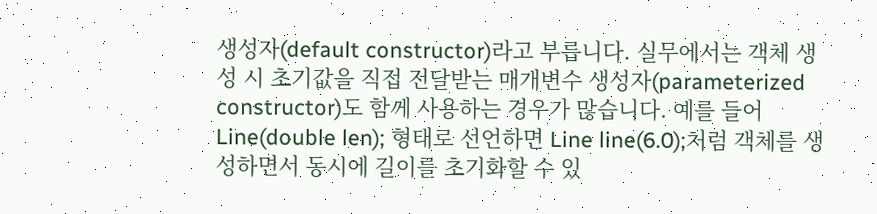생성자(default constructor)라고 부릅니다. 실무에서는 객체 생성 시 초기값을 직접 전달받는 매개변수 생성자(parameterized constructor)도 함께 사용하는 경우가 많습니다. 예를 들어 Line(double len); 형태로 선언하면 Line line(6.0);처럼 객체를 생성하면서 동시에 길이를 초기화할 수 있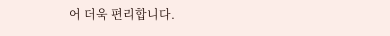어 더욱 편리합니다.